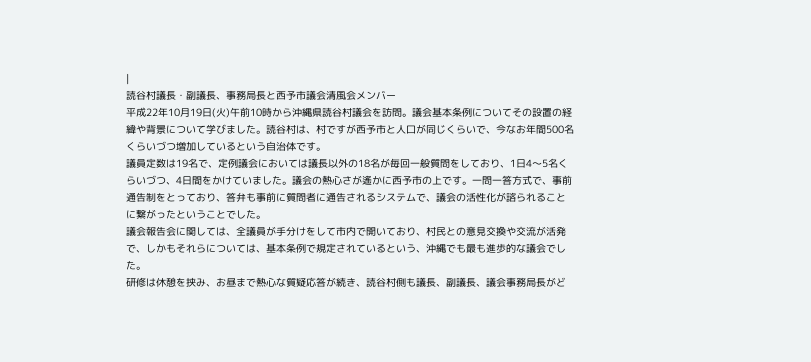|
読谷村議長・副議長、事務局長と西予市議会清風会メンバー
平成22年10月19日(火)午前10時から沖縄県読谷村議会を訪問。議会基本条例についてその設置の経緯や背景について学びました。読谷村は、村ですが西予市と人口が同じくらいで、今なお年間500名くらいづつ増加しているという自治体です。
議員定数は19名で、定例議会においては議長以外の18名が毎回一般質問をしており、1日4〜5名くらいづつ、4日間をかけていました。議会の熱心さが遙かに西予市の上です。一問一答方式で、事前通告制をとっており、答弁も事前に質問者に通告されるシステムで、議会の活性化が諮られることに繋がったということでした。
議会報告会に関しては、全議員が手分けをして市内で開いており、村民との意見交換や交流が活発で、しかもそれらについては、基本条例で規定されているという、沖縄でも最も進歩的な議会でした。
研修は休憩を挟み、お昼まで熱心な質疑応答が続き、読谷村側も議長、副議長、議会事務局長がど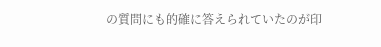の質問にも的確に答えられていたのが印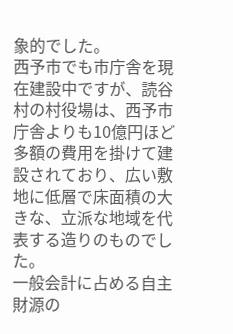象的でした。
西予市でも市庁舎を現在建設中ですが、読谷村の村役場は、西予市庁舎よりも10億円ほど多額の費用を掛けて建設されており、広い敷地に低層で床面積の大きな、立派な地域を代表する造りのものでした。
一般会計に占める自主財源の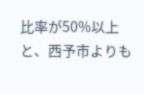比率が50%以上と、西予市よりも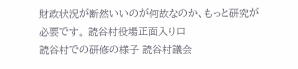財政状況が断然いいのが何故なのか、もっと研究が必要です。 読谷村役場正面入り口
読谷村での研修の様子 読谷村議会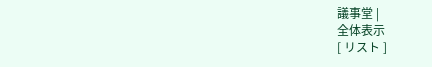議事堂 |
全体表示
[ リスト ]